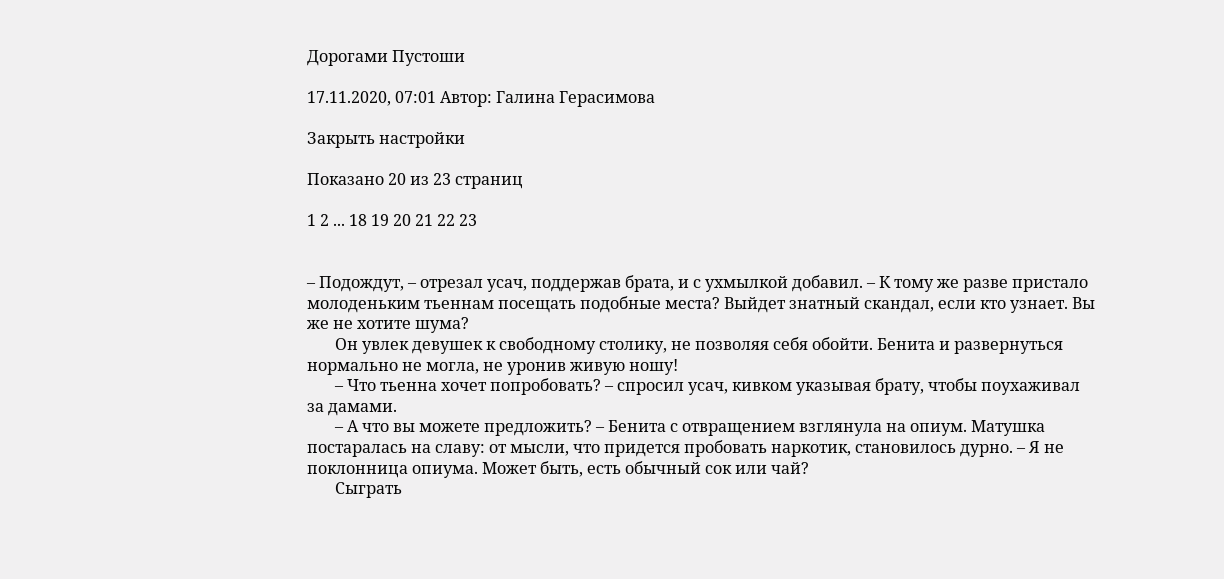Дорогами Пустоши

17.11.2020, 07:01 Автор: Галина Герасимова

Закрыть настройки

Показано 20 из 23 страниц

1 2 ... 18 19 20 21 22 23


– Подождут, – отрезал усач, поддержав брата, и с ухмылкой добавил. – К тому же разве пристало молоденьким тьеннам посещать подобные места? Выйдет знатный скандал, если кто узнает. Вы же не хотите шума?
       Он увлек девушек к свободному столику, не позволяя себя обойти. Бенита и развернуться нормально не могла, не уронив живую ношу!
       – Что тьенна хочет попробовать? – спросил усач, кивком указывая брату, чтобы поухаживал за дамами.
       – А что вы можете предложить? – Бенита с отвращением взглянула на опиум. Матушка постаралась на славу: от мысли, что придется пробовать наркотик, становилось дурно. – Я не поклонница опиума. Может быть, есть обычный сок или чай?
       Сыграть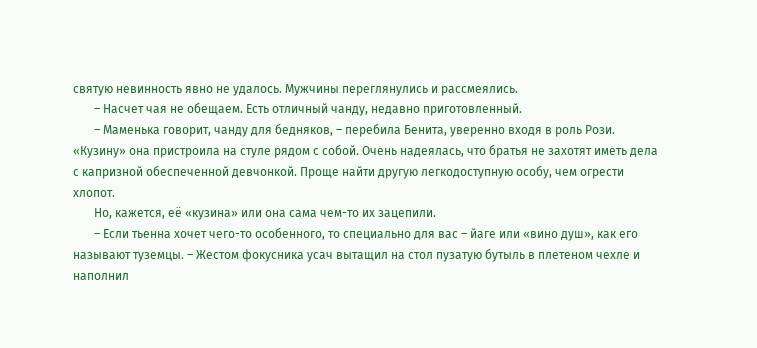святую невинность явно не удалось. Мужчины переглянулись и рассмеялись.
       – Насчет чая не обещаем. Есть отличный чанду, недавно приготовленный.
       – Маменька говорит, чанду для бедняков, – перебила Бенита, уверенно входя в роль Рози. «Кузину» она пристроила на стуле рядом с собой. Очень надеялась, что братья не захотят иметь дела с капризной обеспеченной девчонкой. Проще найти другую легкодоступную особу, чем огрести хлопот.
       Но, кажется, её «кузина» или она сама чем-то их зацепили.
       – Если тьенна хочет чего-то особенного, то специально для вас – йаге или «вино душ», как его называют туземцы. – Жестом фокусника усач вытащил на стол пузатую бутыль в плетеном чехле и наполнил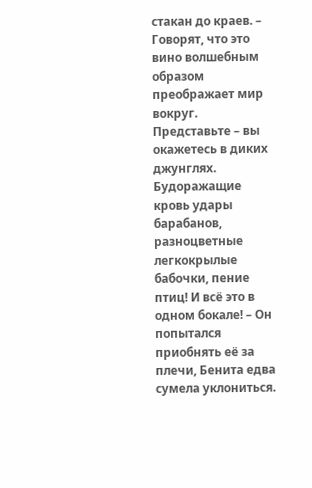стакан до краев. – Говорят, что это вино волшебным образом преображает мир вокруг. Представьте – вы окажетесь в диких джунглях. Будоражащие кровь удары барабанов, разноцветные легкокрылые бабочки, пение птиц! И всё это в одном бокале! – Он попытался приобнять её за плечи, Бенита едва сумела уклониться.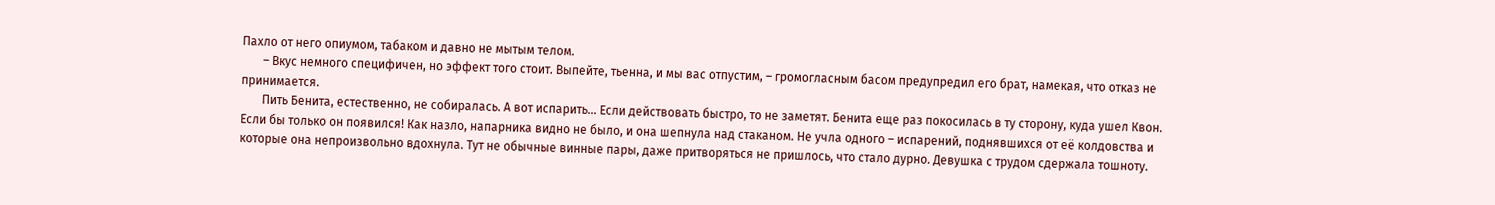Пахло от него опиумом, табаком и давно не мытым телом.
       – Вкус немного специфичен, но эффект того стоит. Выпейте, тьенна, и мы вас отпустим, – громогласным басом предупредил его брат, намекая, что отказ не принимается.
       Пить Бенита, естественно, не собиралась. А вот испарить… Если действовать быстро, то не заметят. Бенита еще раз покосилась в ту сторону, куда ушел Квон. Если бы только он появился! Как назло, напарника видно не было, и она шепнула над стаканом. Не учла одного – испарений, поднявшихся от её колдовства и которые она непроизвольно вдохнула. Тут не обычные винные пары, даже притворяться не пришлось, что стало дурно. Девушка с трудом сдержала тошноту.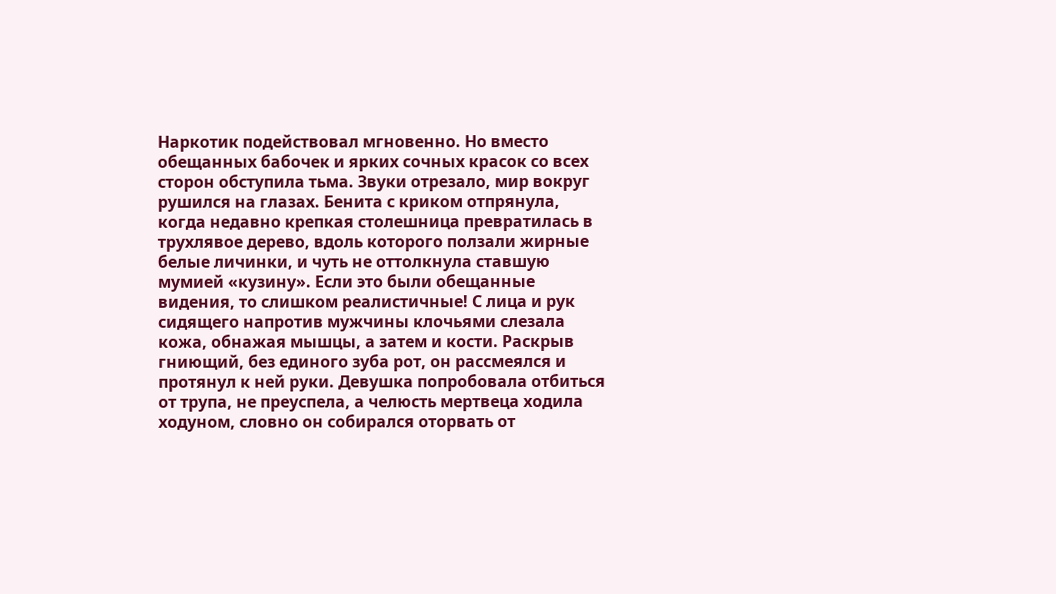Наркотик подействовал мгновенно. Но вместо обещанных бабочек и ярких сочных красок со всех сторон обступила тьма. Звуки отрезало, мир вокруг рушился на глазах. Бенита с криком отпрянула, когда недавно крепкая столешница превратилась в трухлявое дерево, вдоль которого ползали жирные белые личинки, и чуть не оттолкнула ставшую мумией «кузину». Если это были обещанные видения, то слишком реалистичные! С лица и рук сидящего напротив мужчины клочьями слезала кожа, обнажая мышцы, а затем и кости. Раскрыв гниющий, без единого зуба рот, он рассмеялся и протянул к ней руки. Девушка попробовала отбиться от трупа, не преуспела, а челюсть мертвеца ходила ходуном, словно он собирался оторвать от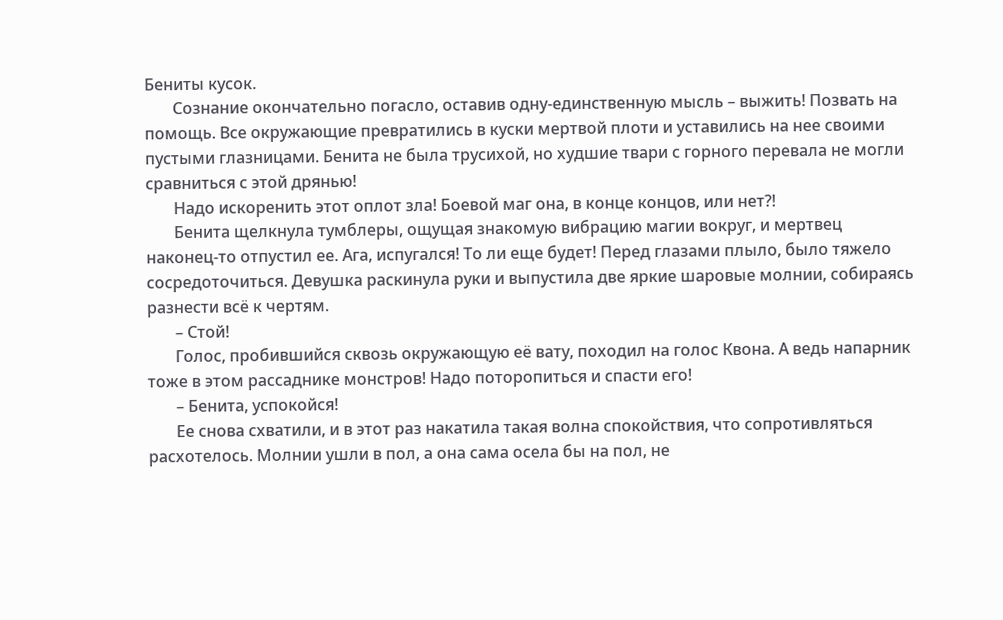Бениты кусок.
       Сознание окончательно погасло, оставив одну-единственную мысль – выжить! Позвать на помощь. Все окружающие превратились в куски мертвой плоти и уставились на нее своими пустыми глазницами. Бенита не была трусихой, но худшие твари с горного перевала не могли сравниться с этой дрянью!
       Надо искоренить этот оплот зла! Боевой маг она, в конце концов, или нет?!
       Бенита щелкнула тумблеры, ощущая знакомую вибрацию магии вокруг, и мертвец наконец-то отпустил ее. Ага, испугался! То ли еще будет! Перед глазами плыло, было тяжело сосредоточиться. Девушка раскинула руки и выпустила две яркие шаровые молнии, собираясь разнести всё к чертям.
       – Стой!
       Голос, пробившийся сквозь окружающую её вату, походил на голос Квона. А ведь напарник тоже в этом рассаднике монстров! Надо поторопиться и спасти его!
       – Бенита, успокойся!
       Ее снова схватили, и в этот раз накатила такая волна спокойствия, что сопротивляться расхотелось. Молнии ушли в пол, а она сама осела бы на пол, не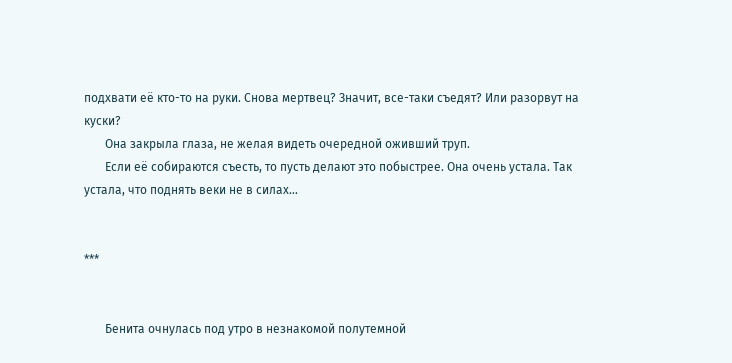подхвати её кто-то на руки. Снова мертвец? Значит, все-таки съедят? Или разорвут на куски?
       Она закрыла глаза, не желая видеть очередной оживший труп.
       Если её собираются съесть, то пусть делают это побыстрее. Она очень устала. Так устала, что поднять веки не в силах…


***


       Бенита очнулась под утро в незнакомой полутемной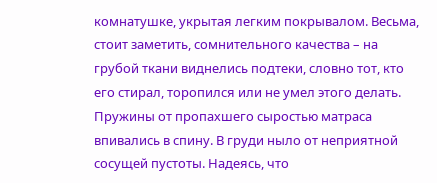комнатушке, укрытая легким покрывалом. Весьма, стоит заметить, сомнительного качества – на грубой ткани виднелись подтеки, словно тот, кто его стирал, торопился или не умел этого делать. Пружины от пропахшего сыростью матраса впивались в спину. В груди ныло от неприятной сосущей пустоты. Надеясь, что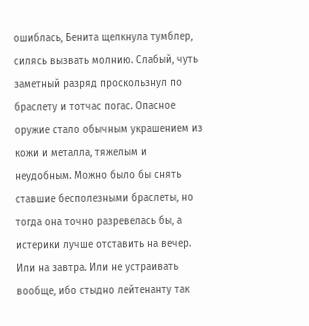ошиблась, Бенита щелкнула тумблер, силясь вызвать молнию. Слабый, чуть заметный разряд проскользнул по браслету и тотчас погас. Опасное оружие стало обычным украшением из кожи и металла, тяжелым и неудобным. Можно было бы снять ставшие бесполезными браслеты, но тогда она точно разревелась бы, а истерики лучше отставить на вечер. Или на завтра. Или не устраивать вообще, ибо стыдно лейтенанту так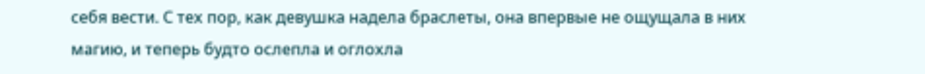себя вести. С тех пор, как девушка надела браслеты, она впервые не ощущала в них магию, и теперь будто ослепла и оглохла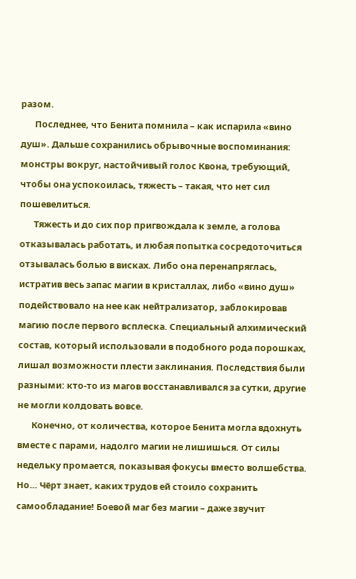разом.
       Последнее, что Бенита помнила – как испарила «вино душ». Дальше сохранились обрывочные воспоминания: монстры вокруг, настойчивый голос Квона, требующий, чтобы она успокоилась, тяжесть – такая, что нет сил пошевелиться.
       Тяжесть и до сих пор пригвождала к земле, а голова отказывалась работать, и любая попытка сосредоточиться отзывалась болью в висках. Либо она перенапряглась, истратив весь запас магии в кристаллах, либо «вино душ» подействовало на нее как нейтрализатор, заблокировав магию после первого всплеска. Специальный алхимический состав, который использовали в подобного рода порошках, лишал возможности плести заклинания. Последствия были разными: кто-то из магов восстанавливался за сутки, другие не могли колдовать вовсе.
       Конечно, от количества, которое Бенита могла вдохнуть вместе с парами, надолго магии не лишишься. От силы недельку промается, показывая фокусы вместо волшебства. Но… Чёрт знает, каких трудов ей стоило сохранить самообладание! Боевой маг без магии – даже звучит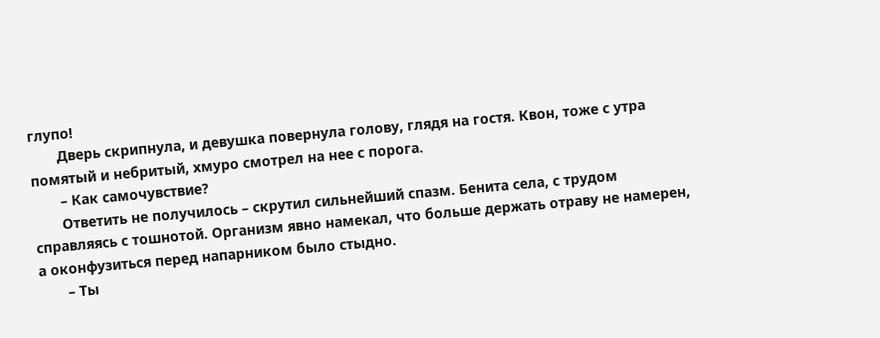глупо!
       Дверь скрипнула, и девушка повернула голову, глядя на гостя. Квон, тоже с утра помятый и небритый, хмуро смотрел на нее с порога.
       – Как самочувствие?
       Ответить не получилось – скрутил сильнейший спазм. Бенита села, с трудом справляясь с тошнотой. Организм явно намекал, что больше держать отраву не намерен, а оконфузиться перед напарником было стыдно.
       – Ты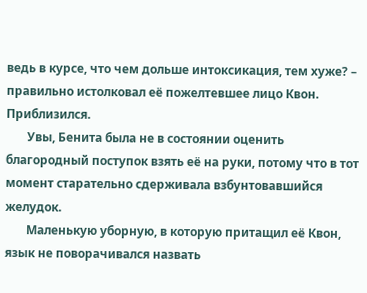ведь в курсе, что чем дольше интоксикация, тем хуже? – правильно истолковал её пожелтевшее лицо Квон. Приблизился.
       Увы, Бенита была не в состоянии оценить благородный поступок взять её на руки, потому что в тот момент старательно сдерживала взбунтовавшийся желудок.
       Маленькую уборную, в которую притащил её Квон, язык не поворачивался назвать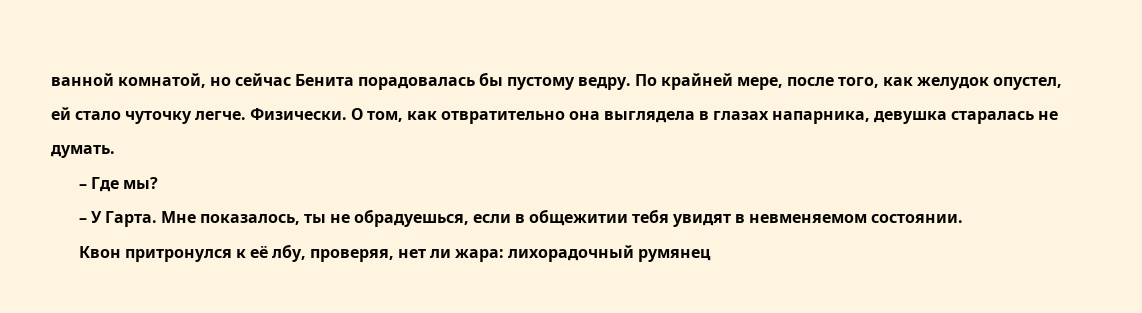ванной комнатой, но сейчас Бенита порадовалась бы пустому ведру. По крайней мере, после того, как желудок опустел, ей стало чуточку легче. Физически. О том, как отвратительно она выглядела в глазах напарника, девушка старалась не думать.
       – Где мы?
       – У Гарта. Мне показалось, ты не обрадуешься, если в общежитии тебя увидят в невменяемом состоянии.
       Квон притронулся к её лбу, проверяя, нет ли жара: лихорадочный румянец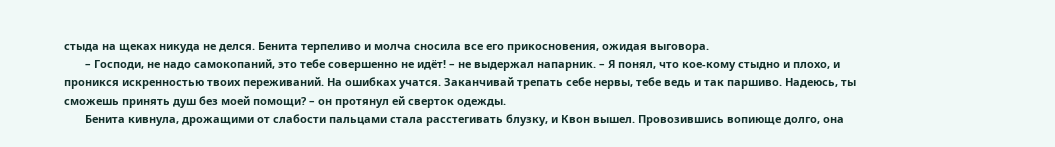стыда на щеках никуда не делся. Бенита терпеливо и молча сносила все его прикосновения, ожидая выговора.
       – Господи, не надо самокопаний, это тебе совершенно не идёт! – не выдержал напарник. – Я понял, что кое-кому стыдно и плохо, и проникся искренностью твоих переживаний. На ошибках учатся. Заканчивай трепать себе нервы, тебе ведь и так паршиво. Надеюсь, ты сможешь принять душ без моей помощи? – он протянул ей сверток одежды.
       Бенита кивнула, дрожащими от слабости пальцами стала расстегивать блузку, и Квон вышел. Провозившись вопиюще долго, она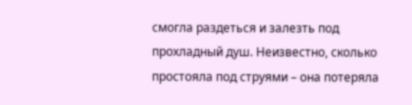смогла раздеться и залезть под прохладный душ. Неизвестно, сколько простояла под струями – она потеряла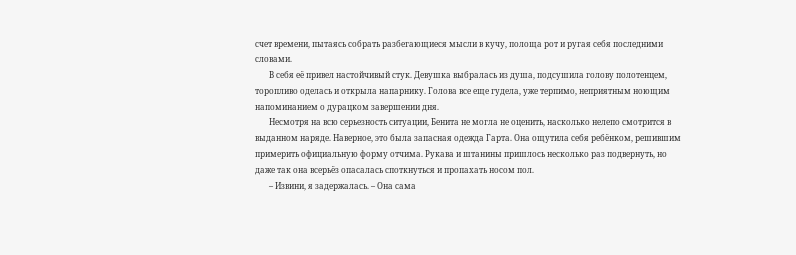счет времени, пытаясь собрать разбегающиеся мысли в кучу, полоща рот и ругая себя последними словами.
       В себя её привел настойчивый стук. Девушка выбралась из душа, подсушила голову полотенцем, торопливо оделась и открыла напарнику. Голова все еще гудела, уже терпимо, неприятным ноющим напоминанием о дурацком завершении дня.
       Несмотря на всю серьезность ситуации, Бенита не могла не оценить, насколько нелепо смотрится в выданном наряде. Наверное, это была запасная одежда Гарта. Она ощутила себя ребёнком, решившим примерить официальную форму отчима. Рукава и штанины пришлось несколько раз подвернуть, но даже так она всерьёз опасалась споткнуться и пропахать носом пол.
       – Извини, я задержалась. – Она сама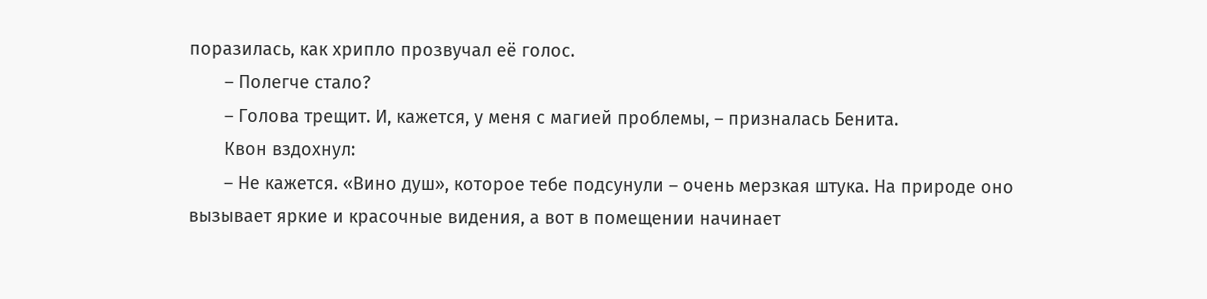поразилась, как хрипло прозвучал её голос.
       – Полегче стало?
       – Голова трещит. И, кажется, у меня с магией проблемы, – призналась Бенита.
       Квон вздохнул:
       – Не кажется. «Вино душ», которое тебе подсунули – очень мерзкая штука. На природе оно вызывает яркие и красочные видения, а вот в помещении начинает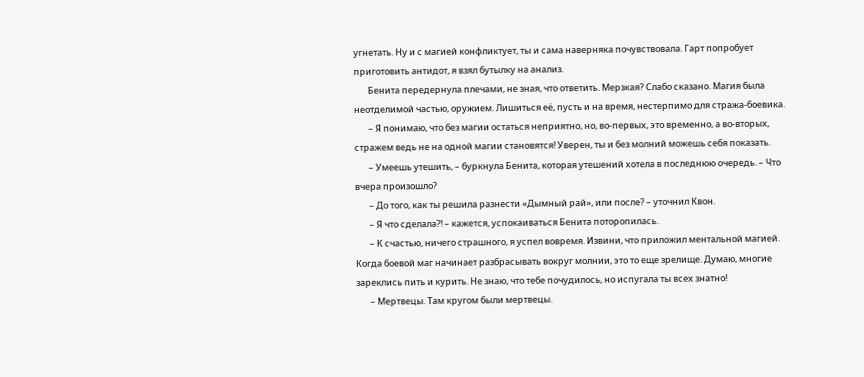угнетать. Ну и с магией конфликтует, ты и сама наверняка почувствовала. Гарт попробует приготовить антидот, я взял бутылку на анализ.
       Бенита передернула плечами, не зная, что ответить. Мерзкая? Слабо сказано. Магия была неотделимой частью, оружием. Лишиться её, пусть и на время, нестерпимо для стража-боевика.
       – Я понимаю, что без магии остаться неприятно, но, во-первых, это временно, а во-вторых, стражем ведь не на одной магии становятся! Уверен, ты и без молний можешь себя показать.
       – Умеешь утешить, – буркнула Бенита, которая утешений хотела в последнюю очередь. – Что вчера произошло?
       – До того, как ты решила разнести «Дымный рай», или после? – уточнил Квон.
       – Я что сделала?! – кажется, успокаиваться Бенита поторопилась.
       – К счастью, ничего страшного, я успел вовремя. Извини, что приложил ментальной магией. Когда боевой маг начинает разбрасывать вокруг молнии, это то еще зрелище. Думаю, многие зареклись пить и курить. Не знаю, что тебе почудилось, но испугала ты всех знатно!
       – Мертвецы. Там кругом были мертвецы.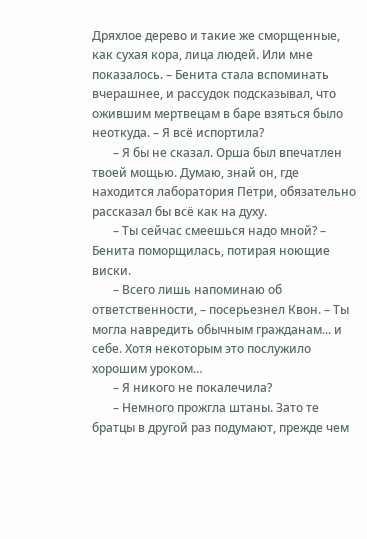Дряхлое дерево и такие же сморщенные, как сухая кора, лица людей. Или мне показалось. – Бенита стала вспоминать вчерашнее, и рассудок подсказывал, что ожившим мертвецам в баре взяться было неоткуда. – Я всё испортила?
       – Я бы не сказал. Орша был впечатлен твоей мощью. Думаю, знай он, где находится лаборатория Петри, обязательно рассказал бы всё как на духу.
       – Ты сейчас смеешься надо мной? – Бенита поморщилась, потирая ноющие виски.
       – Всего лишь напоминаю об ответственности, – посерьезнел Квон. – Ты могла навредить обычным гражданам... и себе. Хотя некоторым это послужило хорошим уроком…
       – Я никого не покалечила?
       – Немного прожгла штаны. Зато те братцы в другой раз подумают, прежде чем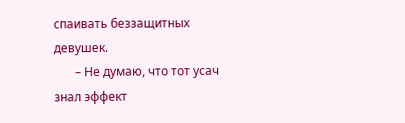спаивать беззащитных девушек.
       – Не думаю, что тот усач знал эффект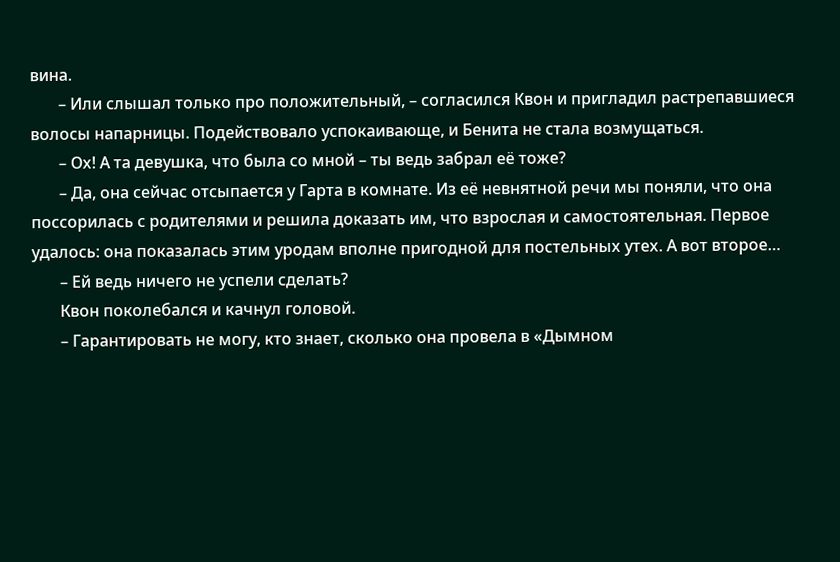вина.
       – Или слышал только про положительный, – согласился Квон и пригладил растрепавшиеся волосы напарницы. Подействовало успокаивающе, и Бенита не стала возмущаться.
       – Ох! А та девушка, что была со мной – ты ведь забрал её тоже?
       – Да, она сейчас отсыпается у Гарта в комнате. Из её невнятной речи мы поняли, что она поссорилась с родителями и решила доказать им, что взрослая и самостоятельная. Первое удалось: она показалась этим уродам вполне пригодной для постельных утех. А вот второе…
       – Ей ведь ничего не успели сделать?
       Квон поколебался и качнул головой.
       – Гарантировать не могу, кто знает, сколько она провела в «Дымном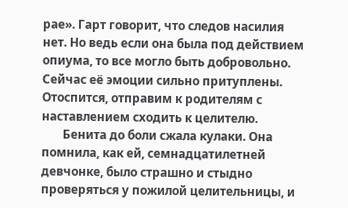рае». Гарт говорит, что следов насилия нет. Но ведь если она была под действием опиума, то все могло быть добровольно. Сейчас её эмоции сильно притуплены. Отоспится, отправим к родителям с наставлением сходить к целителю.
       Бенита до боли сжала кулаки. Она помнила, как ей, семнадцатилетней девчонке, было страшно и стыдно проверяться у пожилой целительницы, и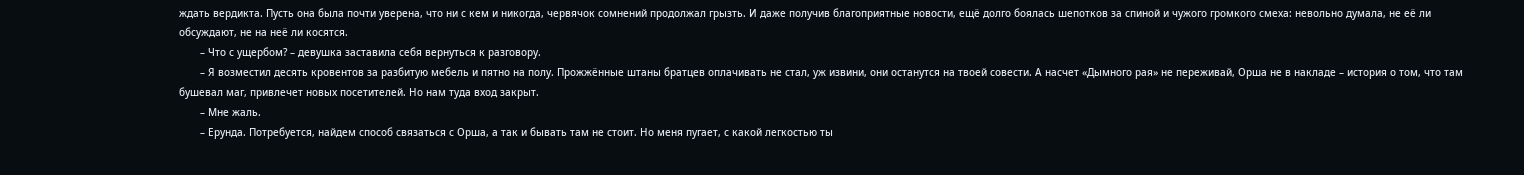ждать вердикта. Пусть она была почти уверена, что ни с кем и никогда, червячок сомнений продолжал грызть. И даже получив благоприятные новости, ещё долго боялась шепотков за спиной и чужого громкого смеха: невольно думала, не её ли обсуждают, не на неё ли косятся.
       – Что с ущербом? – девушка заставила себя вернуться к разговору.
       – Я возместил десять кровентов за разбитую мебель и пятно на полу. Прожжённые штаны братцев оплачивать не стал, уж извини, они останутся на твоей совести. А насчет «Дымного рая» не переживай, Орша не в накладе – история о том, что там бушевал маг, привлечет новых посетителей. Но нам туда вход закрыт.
       – Мне жаль.
       – Ерунда. Потребуется, найдем способ связаться с Орша, а так и бывать там не стоит. Но меня пугает, с какой легкостью ты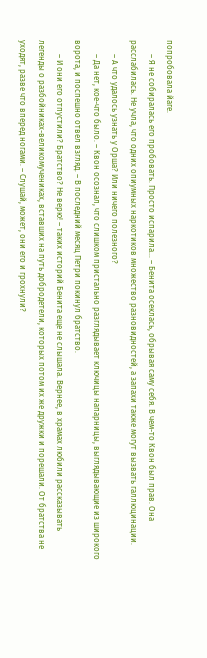попробовала йаге.
       – Я не собиралась его пробовать. Просто испарила… – Бенита осеклась, обрывая саму себя. В чем-то Квон был прав. Она расслабилась. Не учла, что одних опиумных наркотиков множество разновидностей, а запахи также могут вызвать галлюцинации.
       – А что удалось узнать у Орша? Или ничего полезного?
       – Да нет, кое-что было. – Квон осознал, что слишком пристально разглядывает ключицы напарницы, выглядывающие из широкого ворота, и поспешно отвел взгляд. – В последний месяц Петри покинул братство.
       – И они его отпустили? Братство? Не верю! – таких историй Бенита еще не слышала. Вернее, в храмах любили рассказывать легенды о разбойниках-великомучениках, вставших на путь добродетели, которых потом их же дружки и порешали. От братства не уходят, разве что вперед ногами. – Слушай, может, они его и грохнули?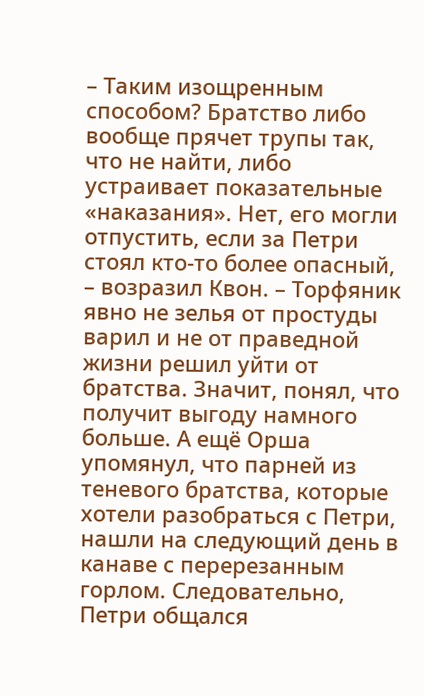– Таким изощренным способом? Братство либо вообще прячет трупы так, что не найти, либо устраивает показательные «наказания». Нет, его могли отпустить, если за Петри стоял кто-то более опасный, – возразил Квон. – Торфяник явно не зелья от простуды варил и не от праведной жизни решил уйти от братства. Значит, понял, что получит выгоду намного больше. А ещё Орша упомянул, что парней из теневого братства, которые хотели разобраться с Петри, нашли на следующий день в канаве с перерезанным горлом. Следовательно, Петри общался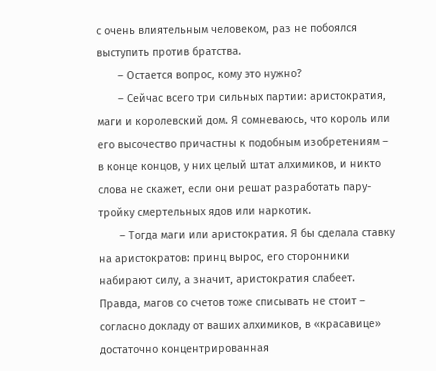с очень влиятельным человеком, раз не побоялся выступить против братства.
       – Остается вопрос, кому это нужно?
       – Сейчас всего три сильных партии: аристократия, маги и королевский дом. Я сомневаюсь, что король или его высочество причастны к подобным изобретениям – в конце концов, у них целый штат алхимиков, и никто слова не скажет, если они решат разработать пару-тройку смертельных ядов или наркотик.
       – Тогда маги или аристократия. Я бы сделала ставку на аристократов: принц вырос, его сторонники набирают силу, а значит, аристократия слабеет. Правда, магов со счетов тоже списывать не стоит – согласно докладу от ваших алхимиков, в «красавице» достаточно концентрированная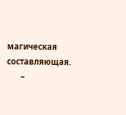магическая составляющая.
       –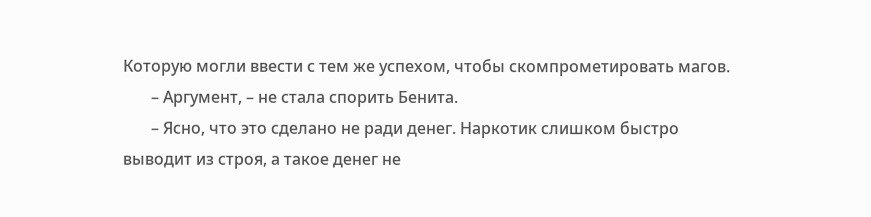Которую могли ввести с тем же успехом, чтобы скомпрометировать магов.
       – Аргумент, – не стала спорить Бенита.
       – Ясно, что это сделано не ради денег. Наркотик слишком быстро выводит из строя, а такое денег не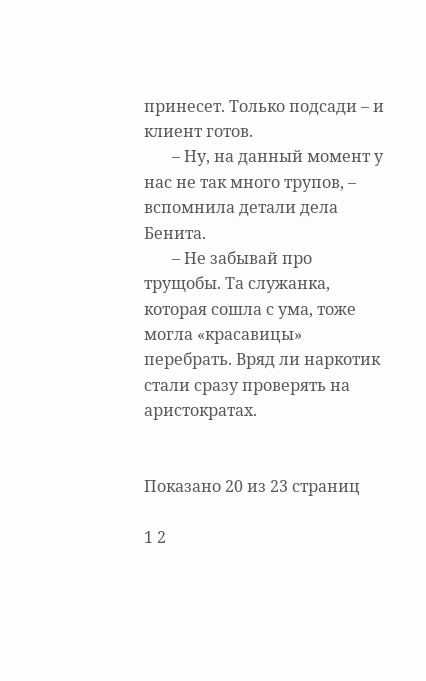принесет. Только подсади – и клиент готов.
       – Ну, на данный момент у нас не так много трупов, – вспомнила детали дела Бенита.
       – Не забывай про трущобы. Та служанка, которая сошла с ума, тоже могла «красавицы» перебрать. Вряд ли наркотик стали сразу проверять на аристократах.


Показано 20 из 23 страниц

1 2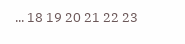... 18 19 20 21 22 23